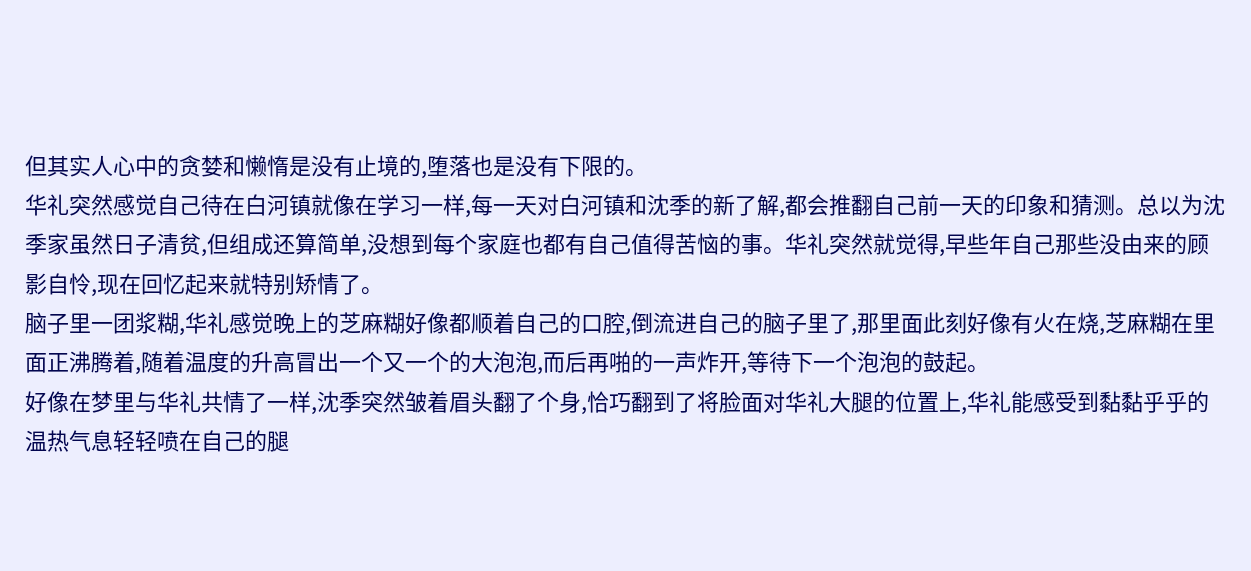但其实人心中的贪婪和懒惰是没有止境的,堕落也是没有下限的。
华礼突然感觉自己待在白河镇就像在学习一样,每一天对白河镇和沈季的新了解,都会推翻自己前一天的印象和猜测。总以为沈季家虽然日子清贫,但组成还算简单,没想到每个家庭也都有自己值得苦恼的事。华礼突然就觉得,早些年自己那些没由来的顾影自怜,现在回忆起来就特别矫情了。
脑子里一团浆糊,华礼感觉晚上的芝麻糊好像都顺着自己的口腔,倒流进自己的脑子里了,那里面此刻好像有火在烧,芝麻糊在里面正沸腾着,随着温度的升高冒出一个又一个的大泡泡,而后再啪的一声炸开,等待下一个泡泡的鼓起。
好像在梦里与华礼共情了一样,沈季突然皱着眉头翻了个身,恰巧翻到了将脸面对华礼大腿的位置上,华礼能感受到黏黏乎乎的温热气息轻轻喷在自己的腿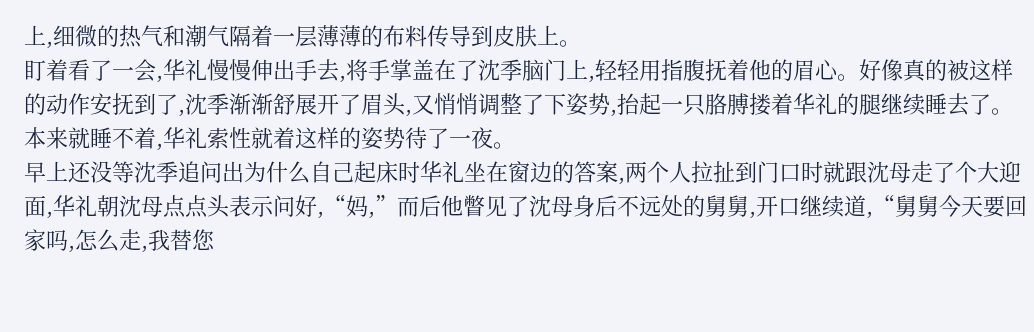上,细微的热气和潮气隔着一层薄薄的布料传导到皮肤上。
盯着看了一会,华礼慢慢伸出手去,将手掌盖在了沈季脑门上,轻轻用指腹抚着他的眉心。好像真的被这样的动作安抚到了,沈季渐渐舒展开了眉头,又悄悄调整了下姿势,抬起一只胳膊搂着华礼的腿继续睡去了。
本来就睡不着,华礼索性就着这样的姿势待了一夜。
早上还没等沈季追问出为什么自己起床时华礼坐在窗边的答案,两个人拉扯到门口时就跟沈母走了个大迎面,华礼朝沈母点点头表示问好,“妈,”而后他瞥见了沈母身后不远处的舅舅,开口继续道,“舅舅今天要回家吗,怎么走,我替您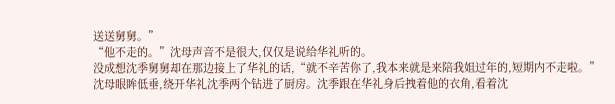送送舅舅。”
“他不走的。”沈母声音不是很大,仅仅是说给华礼听的。
没成想沈季舅舅却在那边接上了华礼的话,“就不辛苦你了,我本来就是来陪我姐过年的,短期内不走啦。”
沈母眼眸低垂,绕开华礼沈季两个钻进了厨房。沈季跟在华礼身后拽着他的衣角,看着沈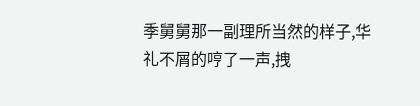季舅舅那一副理所当然的样子,华礼不屑的哼了一声,拽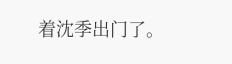着沈季出门了。